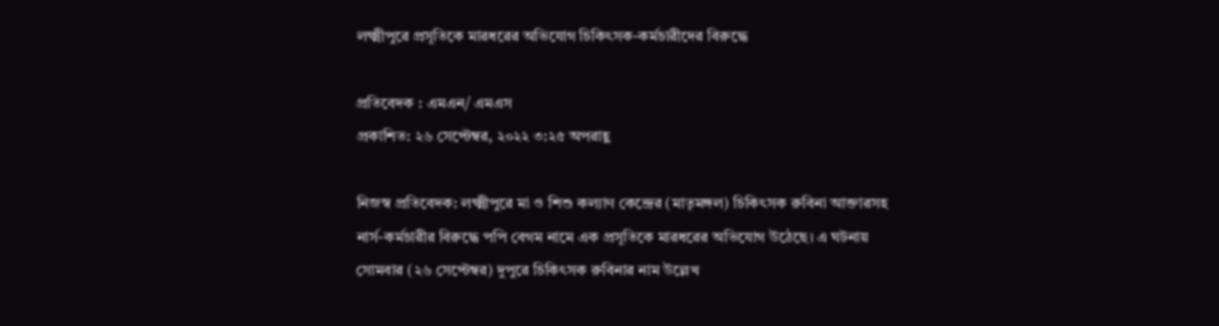লক্ষ্মীপুরে প্রসূতিকে মারধরের অভিযোগ চিকিৎসক-কর্মচারীদের বিরুদ্ধে

প্রতিবেদক : এমএন/ এমএস
প্রকাশিত: ২৬ সেপ্টেম্বর, ২০২২ ৩:২৫ অপরাহ্ণ

নিজস্ব প্রতিবেদক: লক্ষ্মীপুরে মা ও শিশু কল্যাণ কেন্দ্রের (মাতৃমঙ্গল) চিকিৎসক রুবিনা আক্তারসহ নার্স-কর্মচারীর বিরুদ্ধে পপি বেগম নামে এক প্রসূতিকে মারধরের অভিযোগ উঠেছে। এ ঘটনায় সোমবার (২৬ সেপ্টেম্বর) দুপুরে চিকিৎসক রুবিনার নাম উল্লেখ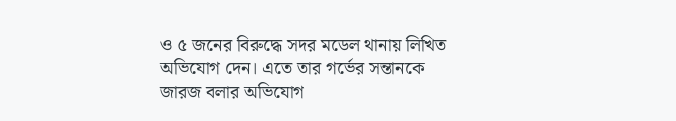ও ৫ জনের বিরুদ্ধে সদর মডেল থানায় লিখিত অভিযোগ দেন। এতে তার গর্ভের সন্তানকে জারজ বলার অভিযোগ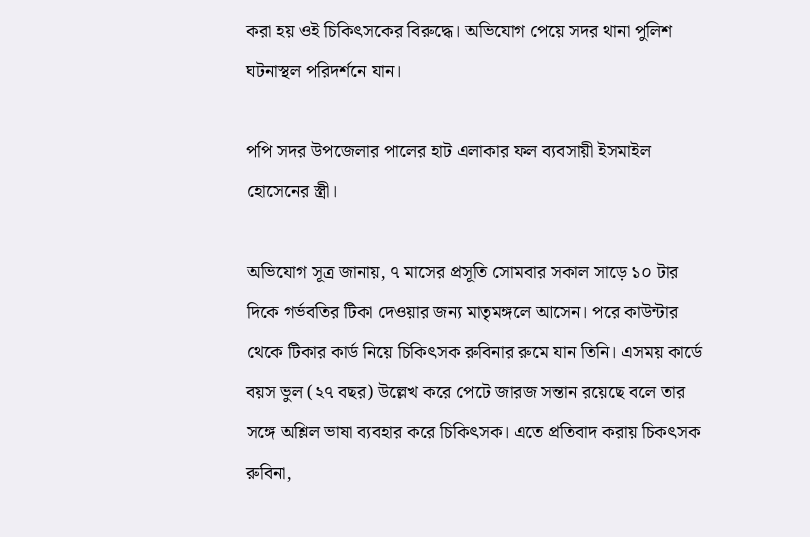করা হয় ওই চিকিৎসকের বিরুদ্ধে। অভিযোগ পেয়ে সদর থানা পুলিশ ঘটনাস্থল পরিদর্শনে যান।

পপি সদর উপজেলার পালের হাট এলাকার ফল ব্যবসায়ী ইসমাইল হোসেনের স্ত্রী।

অভিযোগ সূত্র জানায়, ৭ মাসের প্রসূতি সোমবার সকাল সাড়ে ১০ টার দিকে গর্ভবতির টিকা দেওয়ার জন্য মাতৃমঙ্গলে আসেন। পরে কাউন্টার থেকে টিকার কার্ড নিয়ে চিকিৎসক রুবিনার রুমে যান তিনি। এসময় কার্ডে বয়স ভুল (২৭ বছর) উল্লেখ করে পেটে জারজ সন্তান রয়েছে বলে তার সঙ্গে অশ্লিল ভাষা ব্যবহার করে চিকিৎসক। এতে প্রতিবাদ করায় চিকৎসক রুবিনা,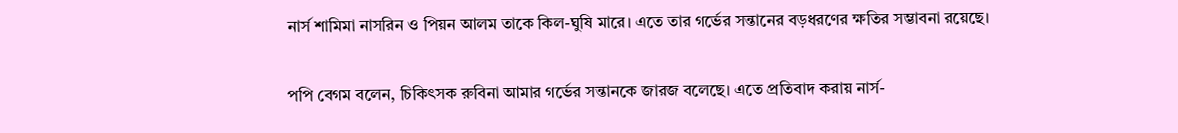নার্স শামিমা নাসরিন ও পিয়ন আলম তাকে কিল-ঘুষি মারে। এতে তার গর্ভের সন্তানের বড়ধরণের ক্ষতির সম্ভাবনা রয়েছে।

পপি বেগম বলেন, চিকিৎসক রুবিনা আমার গর্ভের সন্তানকে জারজ বলেছে। এতে প্রতিবাদ করায় নার্স-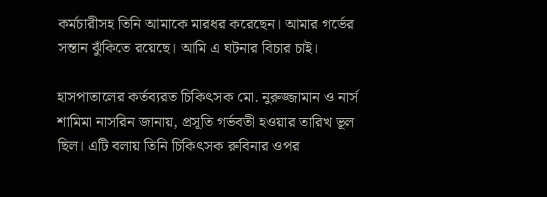কর্মচারীসহ তিনি আমাকে মারধর করেছেন। আমার গর্ভের সন্তান ঝুঁকিতে রয়েছে। আমি এ ঘটনার বিচার চাই।

হাসপাতালের কর্তব্যরত চিকিৎসক মো. নুরুজ্জামান ও নার্স শামিমা নাসরিন জানায়, প্রসূতি গর্ভবতী হওয়ার তারিখ ভূল ছিল। এটি বলায় তিনি চিকিৎসক রুবিনার ওপর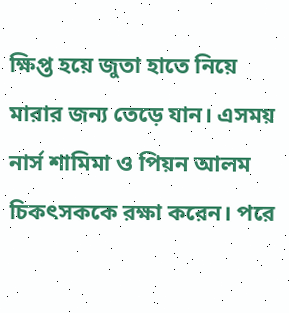ক্ষিপ্ত হয়ে জুতা হাতে নিয়ে মারার জন্য তেড়ে যান। এসময় নার্স শামিমা ও পিয়ন আলম চিকৎসককে রক্ষা করেন। পরে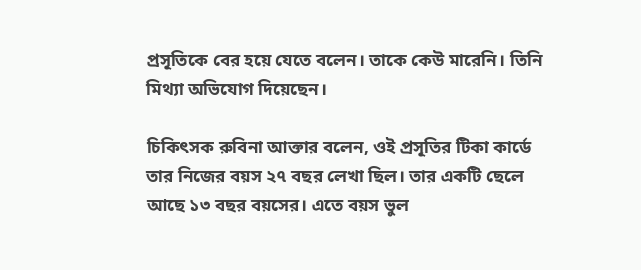প্রসূতিকে বের হয়ে যেতে বলেন। তাকে কেউ মারেনি। তিনি মিথ্যা অভিযোগ দিয়েছেন।

চিকিৎসক রুবিনা আক্তার বলেন, ওই প্রসূতির টিকা কার্ডে তার নিজের বয়স ২৭ বছর লেখা ছিল। তার একটি ছেলে আছে ১৩ বছর বয়সের। এতে বয়স ভুল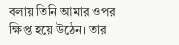বলায় তিনি আমার ওপর ক্ষিপ্ত হয়ে উঠেন। তার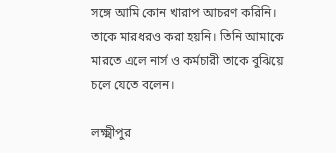সঙ্গে আমি কোন খারাপ আচরণ করিনি। তাকে মারধরও করা হয়নি। তিনি আমাকে মারতে এলে নার্স ও কর্মচারী তাকে বুঝিয়ে চলে যেতে বলেন।

লক্ষ্মীপুর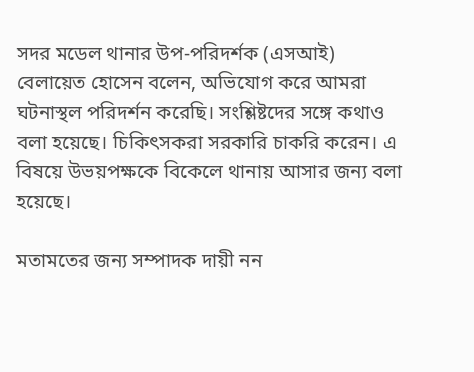সদর মডেল থানার উপ-পরিদর্শক (এসআই) বেলায়েত হোসেন বলেন, অভিযোগ করে আমরা ঘটনাস্থল পরিদর্শন করেছি। সংশ্লিষ্টদের সঙ্গে কথাও বলা হয়েছে। চিকিৎসকরা সরকারি চাকরি করেন। এ বিষয়ে উভয়পক্ষকে বিকেলে থানায় আসার জন্য বলা হয়েছে।

মতামতের জন্য সম্পাদক দায়ী নন